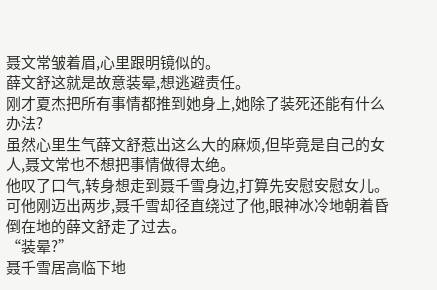聂文常皱着眉,心里跟明镜似的。
薛文舒这就是故意装晕,想逃避责任。
刚才夏杰把所有事情都推到她身上,她除了装死还能有什么办法?
虽然心里生气薛文舒惹出这么大的麻烦,但毕竟是自己的女人,聂文常也不想把事情做得太绝。
他叹了口气,转身想走到聂千雪身边,打算先安慰安慰女儿。
可他刚迈出两步,聂千雪却径直绕过了他,眼神冰冷地朝着昏倒在地的薛文舒走了过去。
“装晕?”
聂千雪居高临下地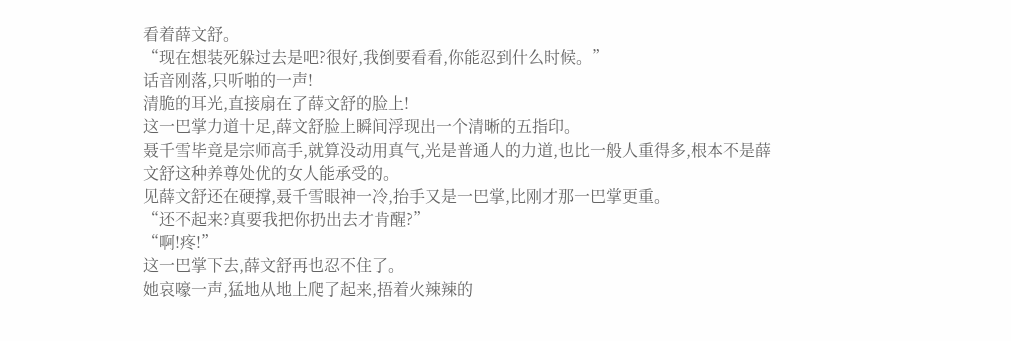看着薛文舒。
“现在想装死躲过去是吧?很好,我倒要看看,你能忍到什么时候。”
话音刚落,只听啪的一声!
清脆的耳光,直接扇在了薛文舒的脸上!
这一巴掌力道十足,薛文舒脸上瞬间浮现出一个清晰的五指印。
聂千雪毕竟是宗师高手,就算没动用真气,光是普通人的力道,也比一般人重得多,根本不是薛文舒这种养尊处优的女人能承受的。
见薛文舒还在硬撑,聂千雪眼神一冷,抬手又是一巴掌,比刚才那一巴掌更重。
“还不起来?真要我把你扔出去才肯醒?”
“啊!疼!”
这一巴掌下去,薛文舒再也忍不住了。
她哀嚎一声,猛地从地上爬了起来,捂着火辣辣的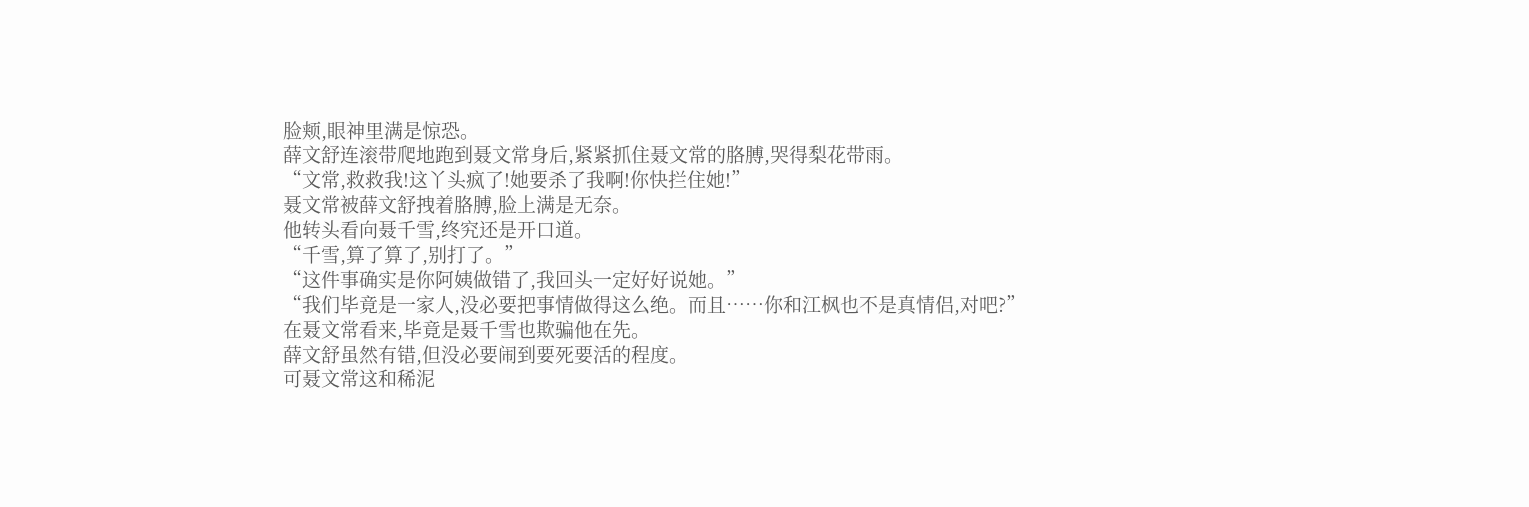脸颊,眼神里满是惊恐。
薛文舒连滚带爬地跑到聂文常身后,紧紧抓住聂文常的胳膊,哭得梨花带雨。
“文常,救救我!这丫头疯了!她要杀了我啊!你快拦住她!”
聂文常被薛文舒拽着胳膊,脸上满是无奈。
他转头看向聂千雪,终究还是开口道。
“千雪,算了算了,别打了。”
“这件事确实是你阿姨做错了,我回头一定好好说她。”
“我们毕竟是一家人,没必要把事情做得这么绝。而且……你和江枫也不是真情侣,对吧?”
在聂文常看来,毕竟是聂千雪也欺骗他在先。
薛文舒虽然有错,但没必要闹到要死要活的程度。
可聂文常这和稀泥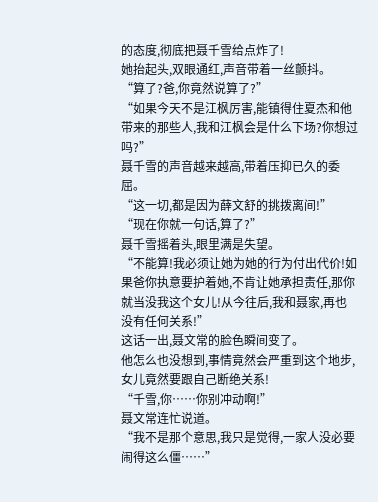的态度,彻底把聂千雪给点炸了!
她抬起头,双眼通红,声音带着一丝颤抖。
“算了?爸,你竟然说算了?”
“如果今天不是江枫厉害,能镇得住夏杰和他带来的那些人,我和江枫会是什么下场?你想过吗?”
聂千雪的声音越来越高,带着压抑已久的委屈。
“这一切,都是因为薛文舒的挑拨离间!”
“现在你就一句话,算了?”
聂千雪摇着头,眼里满是失望。
“不能算!我必须让她为她的行为付出代价!如果爸你执意要护着她,不肯让她承担责任,那你就当没我这个女儿!从今往后,我和聂家,再也没有任何关系!”
这话一出,聂文常的脸色瞬间变了。
他怎么也没想到,事情竟然会严重到这个地步,女儿竟然要跟自己断绝关系!
“千雪,你……你别冲动啊!”
聂文常连忙说道。
“我不是那个意思,我只是觉得,一家人没必要闹得这么僵……”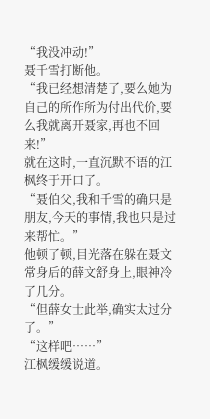“我没冲动!”
聂千雪打断他。
“我已经想清楚了,要么她为自己的所作所为付出代价,要么我就离开聂家,再也不回来!”
就在这时,一直沉默不语的江枫终于开口了。
“聂伯父,我和千雪的确只是朋友,今天的事情,我也只是过来帮忙。”
他顿了顿,目光落在躲在聂文常身后的薛文舒身上,眼神冷了几分。
“但薛女士此举,确实太过分了。”
“这样吧……”
江枫缓缓说道。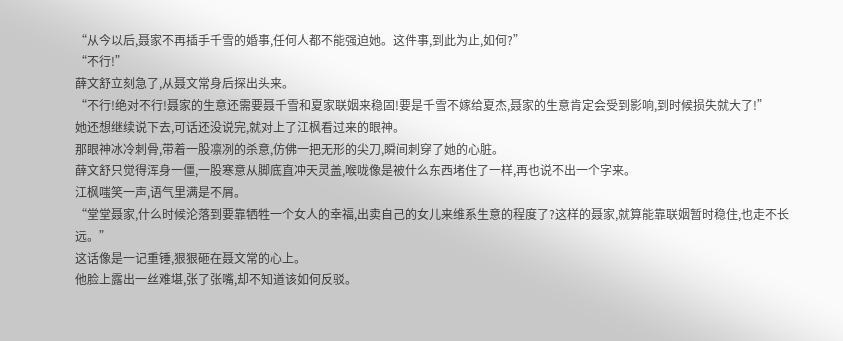“从今以后,聂家不再插手千雪的婚事,任何人都不能强迫她。这件事,到此为止,如何?”
“不行!”
薛文舒立刻急了,从聂文常身后探出头来。
“不行!绝对不行!聂家的生意还需要聂千雪和夏家联姻来稳固!要是千雪不嫁给夏杰,聂家的生意肯定会受到影响,到时候损失就大了!”
她还想继续说下去,可话还没说完,就对上了江枫看过来的眼神。
那眼神冰冷刺骨,带着一股凛冽的杀意,仿佛一把无形的尖刀,瞬间刺穿了她的心脏。
薛文舒只觉得浑身一僵,一股寒意从脚底直冲天灵盖,喉咙像是被什么东西堵住了一样,再也说不出一个字来。
江枫嗤笑一声,语气里满是不屑。
“堂堂聂家,什么时候沦落到要靠牺牲一个女人的幸福,出卖自己的女儿来维系生意的程度了?这样的聂家,就算能靠联姻暂时稳住,也走不长远。”
这话像是一记重锤,狠狠砸在聂文常的心上。
他脸上露出一丝难堪,张了张嘴,却不知道该如何反驳。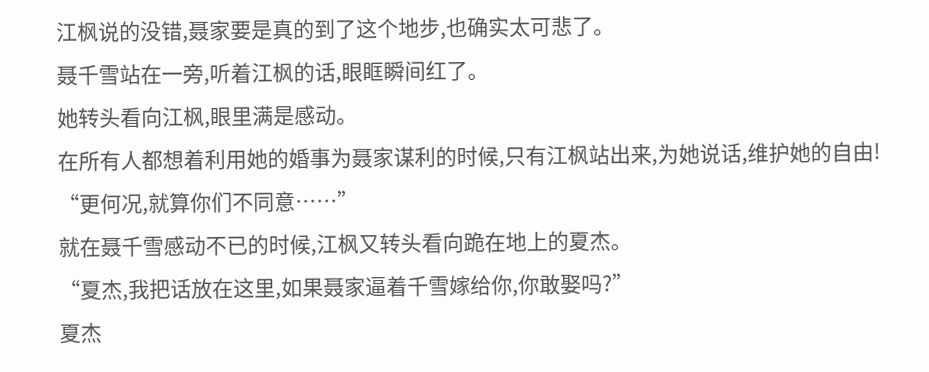江枫说的没错,聂家要是真的到了这个地步,也确实太可悲了。
聂千雪站在一旁,听着江枫的话,眼眶瞬间红了。
她转头看向江枫,眼里满是感动。
在所有人都想着利用她的婚事为聂家谋利的时候,只有江枫站出来,为她说话,维护她的自由!
“更何况,就算你们不同意……”
就在聂千雪感动不已的时候,江枫又转头看向跪在地上的夏杰。
“夏杰,我把话放在这里,如果聂家逼着千雪嫁给你,你敢娶吗?”
夏杰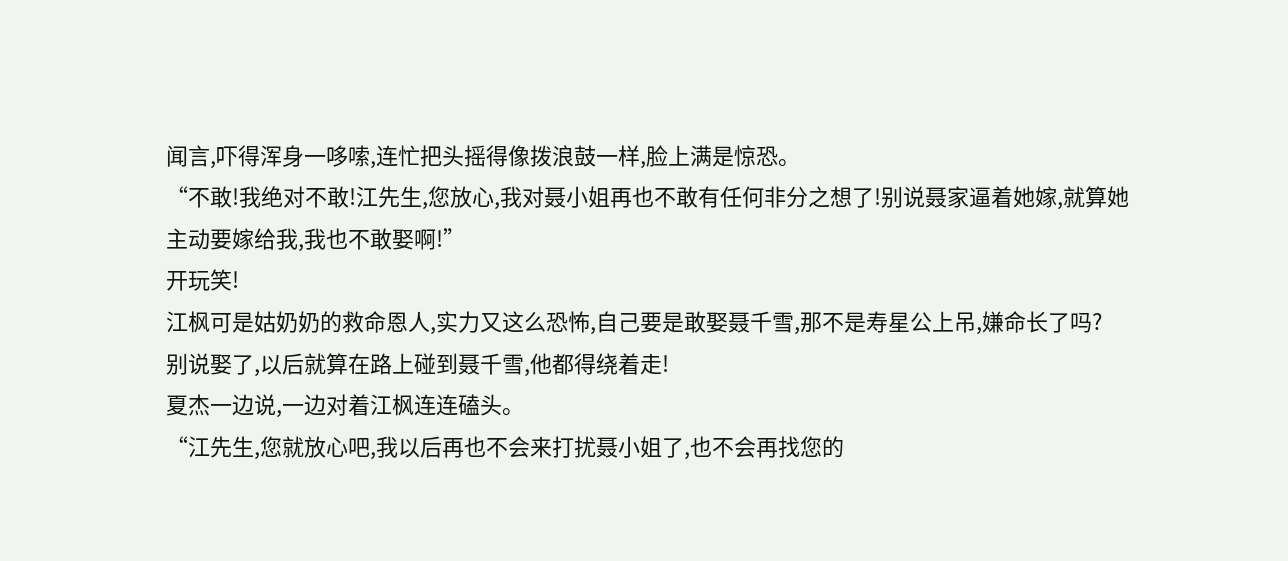闻言,吓得浑身一哆嗦,连忙把头摇得像拨浪鼓一样,脸上满是惊恐。
“不敢!我绝对不敢!江先生,您放心,我对聂小姐再也不敢有任何非分之想了!别说聂家逼着她嫁,就算她主动要嫁给我,我也不敢娶啊!”
开玩笑!
江枫可是姑奶奶的救命恩人,实力又这么恐怖,自己要是敢娶聂千雪,那不是寿星公上吊,嫌命长了吗?
别说娶了,以后就算在路上碰到聂千雪,他都得绕着走!
夏杰一边说,一边对着江枫连连磕头。
“江先生,您就放心吧,我以后再也不会来打扰聂小姐了,也不会再找您的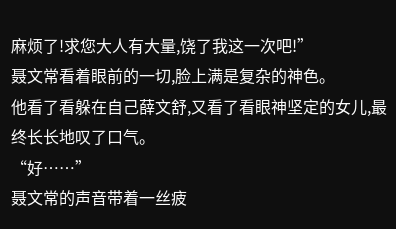麻烦了!求您大人有大量,饶了我这一次吧!”
聂文常看着眼前的一切,脸上满是复杂的神色。
他看了看躲在自己薛文舒,又看了看眼神坚定的女儿,最终长长地叹了口气。
“好……”
聂文常的声音带着一丝疲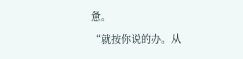惫。
“就按你说的办。从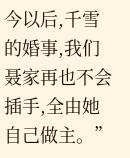今以后,千雪的婚事,我们聂家再也不会插手,全由她自己做主。”